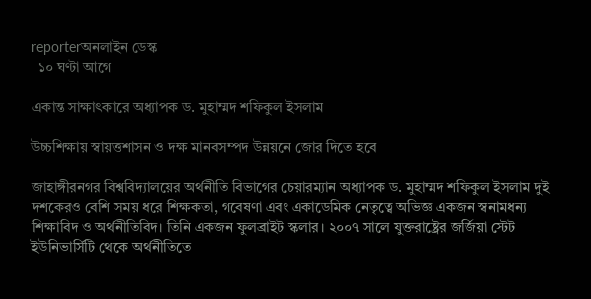reporterঅনলাইন ডেস্ক
  ১০ ঘণ্টা আগে

একান্ত সাক্ষাৎকারে অধ্যাপক ড. মুহাম্মদ শফিকুল ইসলাম

উচ্চশিক্ষায় স্বায়ত্তশাসন ও দক্ষ মানবসম্পদ উন্নয়নে জোর দিতে হবে

জাহাঙ্গীরনগর বিশ্ববিদ্যালয়ের অর্থনীতি বিভাগের চেয়ারম্যান অধ্যাপক ড. মুহাম্মদ শফিকুল ইসলাম দুই দশকেরও বেশি সময় ধরে শিক্ষকতা, গবেষণা এবং একাডেমিক নেতৃত্বে অভিজ্ঞ একজন স্বনামধন্য শিক্ষাবিদ ও অর্থনীতিবিদ। তিনি একজন ফুলব্রাইট স্কলার। ২০০৭ সালে যুক্তরাষ্ট্রের জর্জিয়া স্টেট ইউনিভার্সিটি থেকে অর্থনীতিতে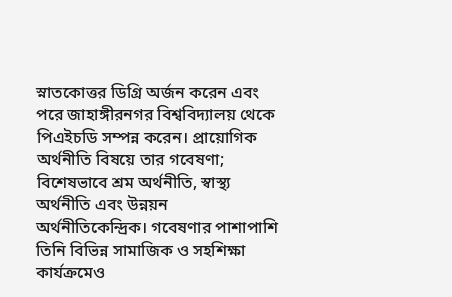স্নাতকোত্তর ডিগ্রি অর্জন করেন এবং পরে জাহাঙ্গীরনগর বিশ্ববিদ্যালয় থেকে পিএইচডি সম্পন্ন করেন। প্রায়োগিক অর্থনীতি বিষয়ে তার গবেষণা; বিশেষভাবে শ্রম অর্থনীতি, স্বাস্থ্য অর্থনীতি এবং উন্নয়ন অর্থনীতিকেন্দ্রিক। গবেষণার পাশাপাশি তিনি বিভিন্ন সামাজিক ও সহশিক্ষা কার্যক্রমেও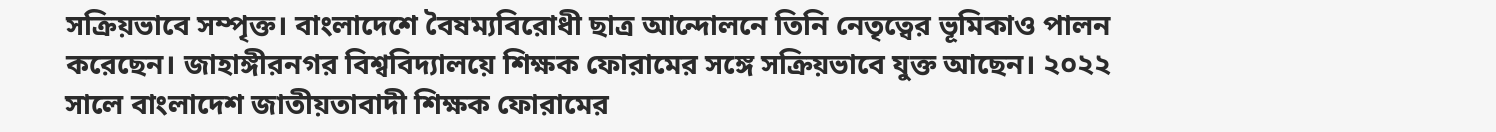সক্রিয়ভাবে সম্পৃক্ত। বাংলাদেশে বৈষম্যবিরোধী ছাত্র আন্দোলনে তিনি নেতৃত্বের ভূমিকাও পালন করেছেন। জাহাঙ্গীরনগর বিশ্ববিদ্যালয়ে শিক্ষক ফোরামের সঙ্গে সক্রিয়ভাবে যুক্ত আছেন। ২০২২ সালে বাংলাদেশ জাতীয়তাবাদী শিক্ষক ফোরামের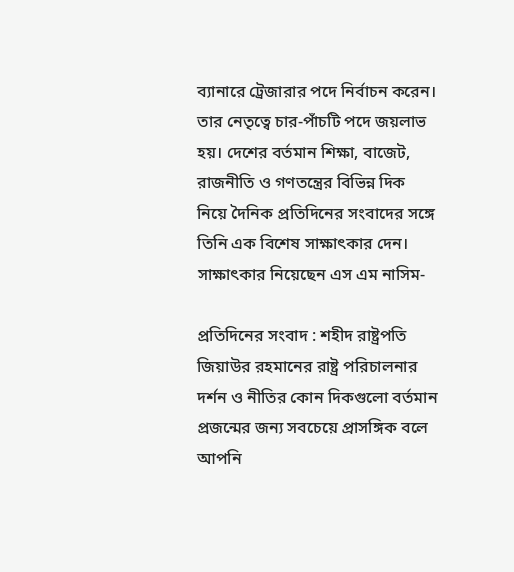ব্যানারে ট্রেজারার পদে নির্বাচন করেন। তার নেতৃত্বে চার-পাঁচটি পদে জয়লাভ হয়। দেশের বর্তমান শিক্ষা, বাজেট, রাজনীতি ও গণতন্ত্রের বিভিন্ন দিক নিয়ে দৈনিক প্রতিদিনের সংবাদের সঙ্গে তিনি এক বিশেষ সাক্ষাৎকার দেন। সাক্ষাৎকার নিয়েছেন এস এম নাসিম-

প্রতিদিনের সংবাদ : শহীদ রাষ্ট্রপতি জিয়াউর রহমানের রাষ্ট্র পরিচালনার দর্শন ও নীতির কোন দিকগুলো বর্তমান প্রজন্মের জন্য সবচেয়ে প্রাসঙ্গিক বলে আপনি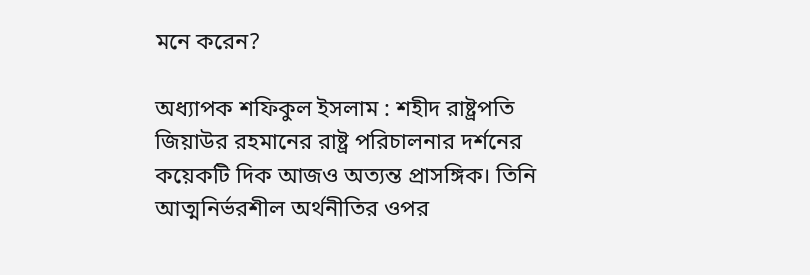মনে করেন?

অধ্যাপক শফিকুল ইসলাম : শহীদ রাষ্ট্রপতি জিয়াউর রহমানের রাষ্ট্র পরিচালনার দর্শনের কয়েকটি দিক আজও অত্যন্ত প্রাসঙ্গিক। তিনি আত্মনির্ভরশীল অর্থনীতির ওপর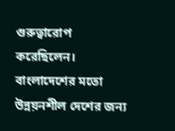গুরুত্বারোপ করেছিলেন। বাংলাদেশের মতো উন্নয়নশীল দেশের জন্য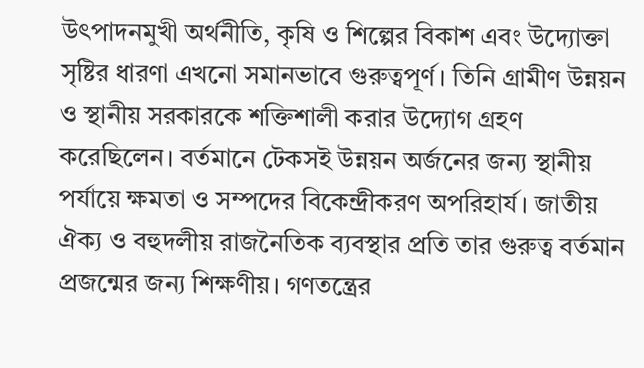উৎপাদনমুখী অর্থনীতি, কৃষি ও শিল্পের বিকাশ এবং উদ্যোক্তা সৃষ্টির ধারণা এখনো সমানভাবে গুরুত্বপূর্ণ। তিনি গ্রামীণ উন্নয়ন ও স্থানীয় সরকারকে শক্তিশালী করার উদ্যোগ গ্রহণ করেছিলেন। বর্তমানে টেকসই উন্নয়ন অর্জনের জন্য স্থানীয় পর্যায়ে ক্ষমতা ও সম্পদের বিকেন্দ্রীকরণ অপরিহার্য। জাতীয় ঐক্য ও বহুদলীয় রাজনৈতিক ব্যবস্থার প্রতি তার গুরুত্ব বর্তমান প্রজন্মের জন্য শিক্ষণীয়। গণতন্ত্রের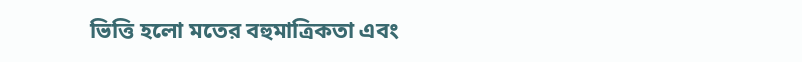ভিত্তি হলো মতের বহুমাত্রিকতা এবং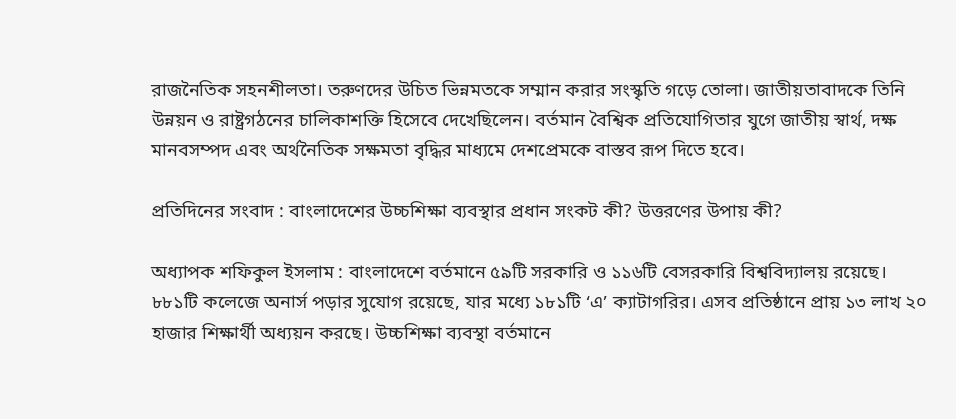রাজনৈতিক সহনশীলতা। তরুণদের উচিত ভিন্নমতকে সম্মান করার সংস্কৃতি গড়ে তোলা। জাতীয়তাবাদকে তিনি উন্নয়ন ও রাষ্ট্রগঠনের চালিকাশক্তি হিসেবে দেখেছিলেন। বর্তমান বৈশ্বিক প্রতিযোগিতার যুগে জাতীয় স্বার্থ, দক্ষ মানবসম্পদ এবং অর্থনৈতিক সক্ষমতা বৃদ্ধির মাধ্যমে দেশপ্রেমকে বাস্তব রূপ দিতে হবে।

প্রতিদিনের সংবাদ : বাংলাদেশের উচ্চশিক্ষা ব্যবস্থার প্রধান সংকট কী? উত্তরণের উপায় কী?

অধ্যাপক শফিকুল ইসলাম : বাংলাদেশে বর্তমানে ৫৯টি সরকারি ও ১১৬টি বেসরকারি বিশ্ববিদ্যালয় রয়েছে। ৮৮১টি কলেজে অনার্স পড়ার সুযোগ রয়েছে, যার মধ্যে ১৮১টি ‘এ’ ক্যাটাগরির। এসব প্রতিষ্ঠানে প্রায় ১৩ লাখ ২০ হাজার শিক্ষার্থী অধ্যয়ন করছে। উচ্চশিক্ষা ব্যবস্থা বর্তমানে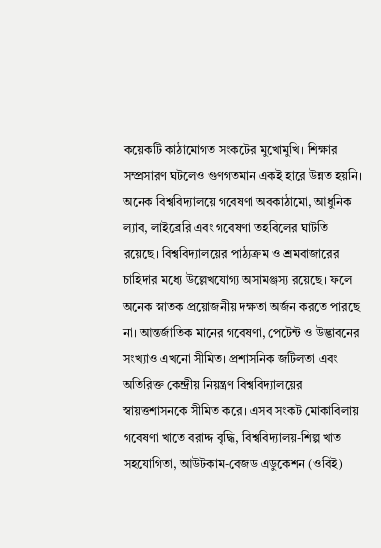কয়েকটি কাঠামোগত সংকটের মুখোমুখি। শিক্ষার সম্প্রসারণ ঘটলেও গুণগতমান একই হারে উন্নত হয়নি। অনেক বিশ্ববিদ্যালয়ে গবেষণা অবকাঠামো, আধুনিক ল্যাব, লাইব্রেরি এবং গবেষণা তহবিলের ঘাটতি রয়েছে। বিশ্ববিদ্যালয়ের পাঠ্যক্রম ও শ্রমবাজারের চাহিদার মধ্যে উল্লেখযোগ্য অসামঞ্জস্য রয়েছে। ফলে অনেক স্নাতক প্রয়োজনীয় দক্ষতা অর্জন করতে পারছে না। আন্তর্জাতিক মানের গবেষণা, পেটেন্ট ও উদ্ভাবনের সংখ্যাও এখনো সীমিত। প্রশাসনিক জটিলতা এবং অতিরিক্ত কেন্দ্রীয় নিয়ন্ত্রণ বিশ্ববিদ্যালয়ের স্বায়ত্তশাসনকে সীমিত করে। এসব সংকট মোকাবিলায় গবেষণা খাতে বরাদ্দ বৃদ্ধি, বিশ্ববিদ্যালয়-শিল্প খাত সহযোগিতা, আউটকাম-বেজড এডুকেশন (ওবিই)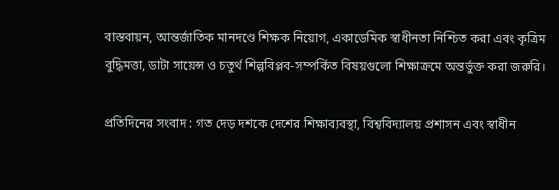বাস্তবায়ন, আন্তর্জাতিক মানদণ্ডে শিক্ষক নিয়োগ, একাডেমিক স্বাধীনতা নিশ্চিত করা এবং কৃত্রিম বুদ্ধিমত্তা, ডাটা সায়েন্স ও চতুর্থ শিল্পবিপ্লব-সম্পর্কিত বিষয়গুলো শিক্ষাক্রমে অন্তর্ভুক্ত করা জরুরি।

প্রতিদিনের সংবাদ : গত দেড় দশকে দেশের শিক্ষাব্যবস্থা, বিশ্ববিদ্যালয় প্রশাসন এবং স্বাধীন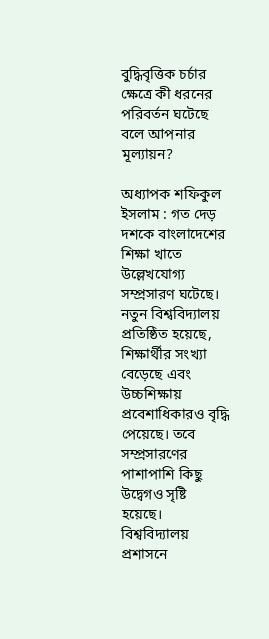বুদ্ধিবৃত্তিক চর্চার ক্ষেত্রে কী ধরনের পরিবর্তন ঘটেছে বলে আপনার মূল্যায়ন?

অধ্যাপক শফিকুল ইসলাম : গত দেড় দশকে বাংলাদেশের শিক্ষা খাতে উল্লেখযোগ্য সম্প্রসারণ ঘটেছে। নতুন বিশ্ববিদ্যালয় প্রতিষ্ঠিত হয়েছে, শিক্ষার্থীর সংখ্যা বেড়েছে এবং উচ্চশিক্ষায় প্রবেশাধিকারও বৃদ্ধি পেয়েছে। তবে সম্প্রসারণের পাশাপাশি কিছু উদ্বেগও সৃষ্টি হয়েছে। বিশ্ববিদ্যালয় প্রশাসনে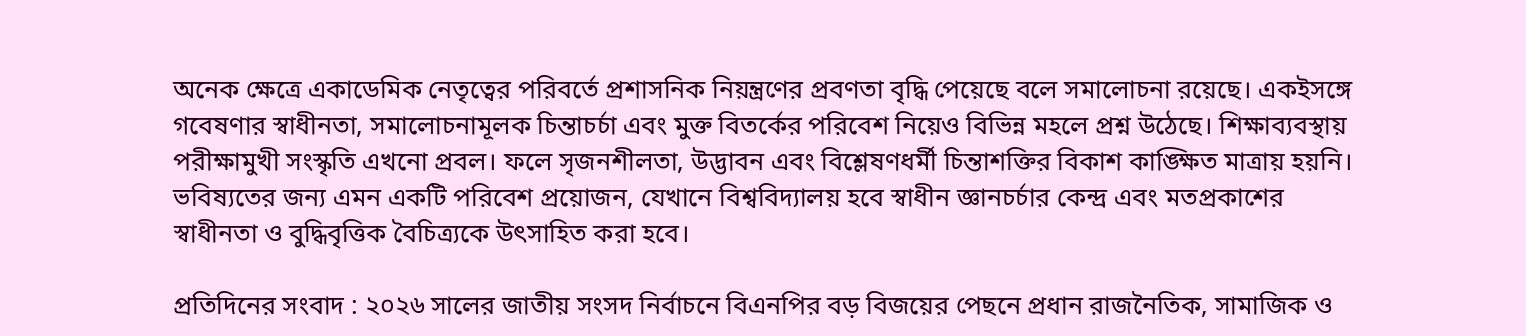অনেক ক্ষেত্রে একাডেমিক নেতৃত্বের পরিবর্তে প্রশাসনিক নিয়ন্ত্রণের প্রবণতা বৃদ্ধি পেয়েছে বলে সমালোচনা রয়েছে। একইসঙ্গে গবেষণার স্বাধীনতা, সমালোচনামূলক চিন্তাচর্চা এবং মুক্ত বিতর্কের পরিবেশ নিয়েও বিভিন্ন মহলে প্রশ্ন উঠেছে। শিক্ষাব্যবস্থায় পরীক্ষামুখী সংস্কৃতি এখনো প্রবল। ফলে সৃজনশীলতা, উদ্ভাবন এবং বিশ্লেষণধর্মী চিন্তাশক্তির বিকাশ কাঙ্ক্ষিত মাত্রায় হয়নি। ভবিষ্যতের জন্য এমন একটি পরিবেশ প্রয়োজন, যেখানে বিশ্ববিদ্যালয় হবে স্বাধীন জ্ঞানচর্চার কেন্দ্র এবং মতপ্রকাশের স্বাধীনতা ও বুদ্ধিবৃত্তিক বৈচিত্র্যকে উৎসাহিত করা হবে।

প্রতিদিনের সংবাদ : ২০২৬ সালের জাতীয় সংসদ নির্বাচনে বিএনপির বড় বিজয়ের পেছনে প্রধান রাজনৈতিক, সামাজিক ও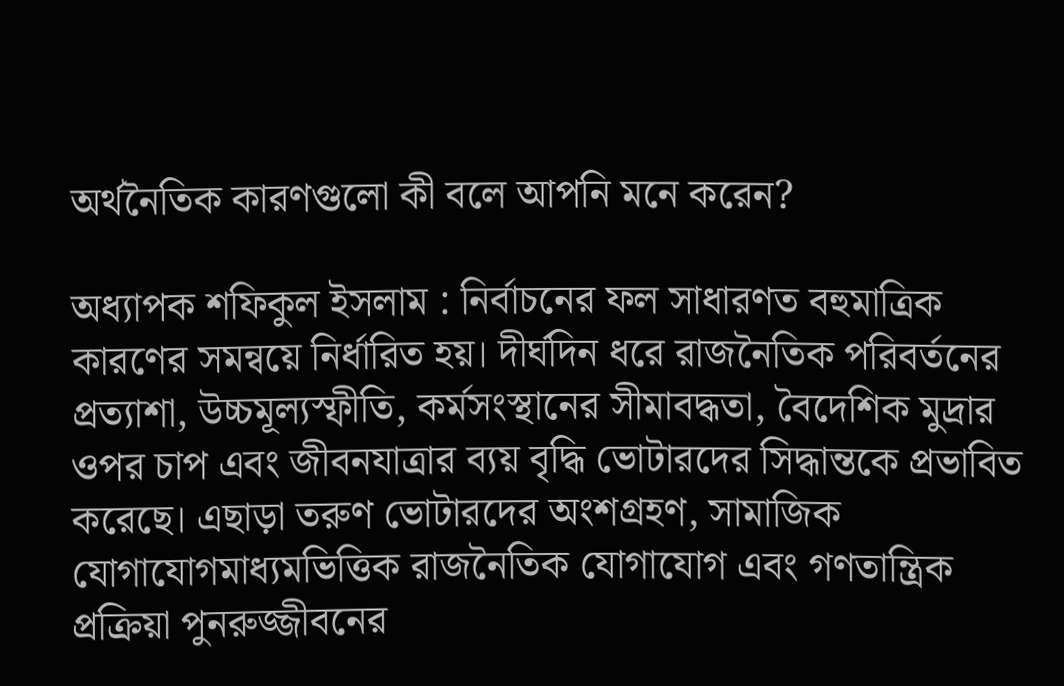অর্থনৈতিক কারণগুলো কী বলে আপনি মনে করেন?

অধ্যাপক শফিকুল ইসলাম : নির্বাচনের ফল সাধারণত বহুমাত্রিক কারণের সমন্বয়ে নির্ধারিত হয়। দীর্ঘদিন ধরে রাজনৈতিক পরিবর্তনের প্রত্যাশা, উচ্চমূল্যস্ফীতি, কর্মসংস্থানের সীমাবদ্ধতা, বৈদেশিক মুদ্রার ওপর চাপ এবং জীবনযাত্রার ব্যয় বৃদ্ধি ভোটারদের সিদ্ধান্তকে প্রভাবিত করেছে। এছাড়া তরুণ ভোটারদের অংশগ্রহণ, সামাজিক যোগাযোগমাধ্যমভিত্তিক রাজনৈতিক যোগাযোগ এবং গণতান্ত্রিক প্রক্রিয়া পুনরুজ্জীবনের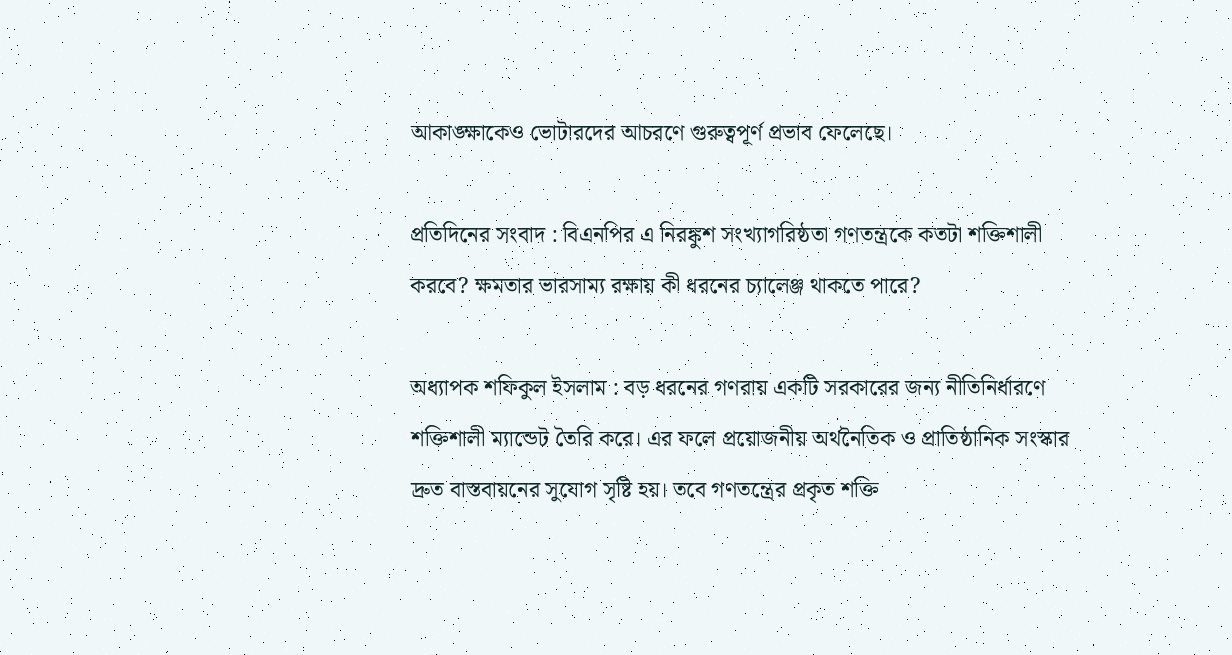আকাঙ্ক্ষাকেও ভোটারদের আচরণে গুরুত্বপূর্ণ প্রভাব ফেলেছে।

প্রতিদিনের সংবাদ : বিএনপির এ নিরঙ্কুশ সংখ্যাগরিষ্ঠতা গণতন্ত্রকে কতটা শক্তিশালী করবে? ক্ষমতার ভারসাম্য রক্ষায় কী ধরনের চ্যালেঞ্জ থাকতে পারে?

অধ্যাপক শফিকুল ইসলাম : বড় ধরনের গণরায় একটি সরকারের জন্য নীতিনির্ধারণে শক্তিশালী ম্যান্ডেট তৈরি করে। এর ফলে প্রয়োজনীয় অর্থনৈতিক ও প্রাতিষ্ঠানিক সংস্কার দ্রুত বাস্তবায়নের সুযোগ সৃষ্টি হয়। তবে গণতন্ত্রের প্রকৃত শক্তি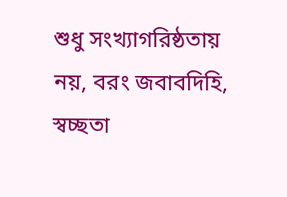শুধু সংখ্যাগরিষ্ঠতায় নয়, বরং জবাবদিহি, স্বচ্ছতা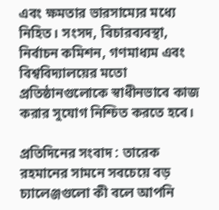এবং ক্ষমতার ভারসাম্যের মধ্যে নিহিত। সংসদ, বিচারব্যবস্থা, নির্বাচন কমিশন, গণমাধ্যম এবং বিশ্ববিদ্যালয়ের মতো প্রতিষ্ঠানগুলোকে স্বাধীনভাবে কাজ করার সুযোগ নিশ্চিত করতে হবে।

প্রতিদিনের সংবাদ : তারেক রহমানের সামনে সবচেয়ে বড় চ্যালেঞ্জগুলো কী বলে আপনি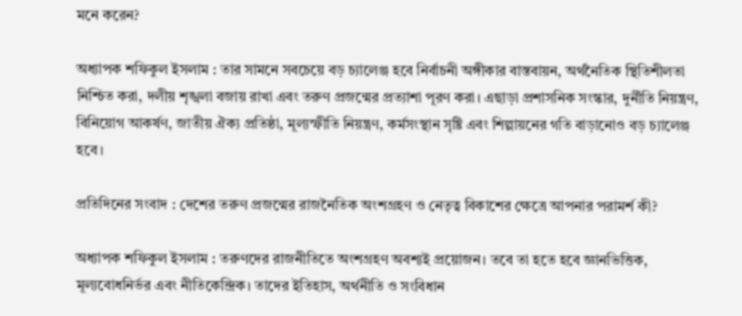মনে করেন?

অধ্যাপক শফিকুল ইসলাম : তার সামনে সবচেয়ে বড় চ্যালেঞ্জ হবে নির্বাচনী অঙ্গীকার বাস্তবায়ন, অর্থনৈতিক স্থিতিশীলতা নিশ্চিত করা, দলীয় শৃঙ্খলা বজায় রাখা এবং তরুণ প্রজন্মের প্রত্যাশা পূরণ করা। এছাড়া প্রশাসনিক সংস্কার, দুর্নীতি নিয়ন্ত্রণ, বিনিয়োগ আকর্ষণ, জাতীয় ঐক্য প্রতিষ্ঠা, মূল্যস্ফীতি নিয়ন্ত্রণ, কর্মসংস্থান সৃষ্টি এবং শিল্পায়নের গতি বাড়ানোও বড় চ্যালেঞ্জ হবে।

প্রতিদিনের সংবাদ : দেশের তরুণ প্রজন্মের রাজনৈতিক অংশগ্রহণ ও নেতৃত্ব বিকাশের ক্ষেত্রে আপনার পরামর্শ কী?

অধ্যাপক শফিকুল ইসলাম : তরুণদের রাজনীতিতে অংশগ্রহণ অবশ্যই প্রয়োজন। তবে তা হতে হবে জ্ঞানভিত্তিক, মূল্যবোধনির্ভর এবং নীতিকেন্দ্রিক। তাদের ইতিহাস, অর্থনীতি ও সংবিধান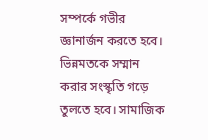সম্পর্কে গভীর জ্ঞানার্জন করতে হবে। ভিন্নমতকে সম্মান করার সংস্কৃতি গড়ে তুলতে হবে। সামাজিক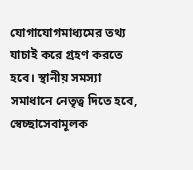যোগাযোগমাধ্যমের তথ্য যাচাই করে গ্রহণ করতে হবে। স্থানীয় সমস্যা সমাধানে নেতৃত্ব দিতে হবে, স্বেচ্ছাসেবামূলক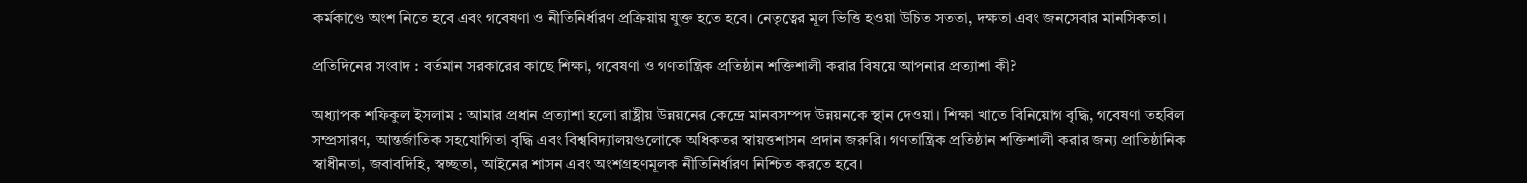কর্মকাণ্ডে অংশ নিতে হবে এবং গবেষণা ও নীতিনির্ধারণ প্রক্রিয়ায় যুক্ত হতে হবে। নেতৃত্বের মূল ভিত্তি হওয়া উচিত সততা, দক্ষতা এবং জনসেবার মানসিকতা।

প্রতিদিনের সংবাদ : বর্তমান সরকারের কাছে শিক্ষা, গবেষণা ও গণতান্ত্রিক প্রতিষ্ঠান শক্তিশালী করার বিষয়ে আপনার প্রত্যাশা কী?

অধ্যাপক শফিকুল ইসলাম : আমার প্রধান প্রত্যাশা হলো রাষ্ট্রীয় উন্নয়নের কেন্দ্রে মানবসম্পদ উন্নয়নকে স্থান দেওয়া। শিক্ষা খাতে বিনিয়োগ বৃদ্ধি, গবেষণা তহবিল সম্প্রসারণ, আন্তর্জাতিক সহযোগিতা বৃদ্ধি এবং বিশ্ববিদ্যালয়গুলোকে অধিকতর স্বায়ত্তশাসন প্রদান জরুরি। গণতান্ত্রিক প্রতিষ্ঠান শক্তিশালী করার জন্য প্রাতিষ্ঠানিক স্বাধীনতা, জবাবদিহি, স্বচ্ছতা, আইনের শাসন এবং অংশগ্রহণমূলক নীতিনির্ধারণ নিশ্চিত করতে হবে।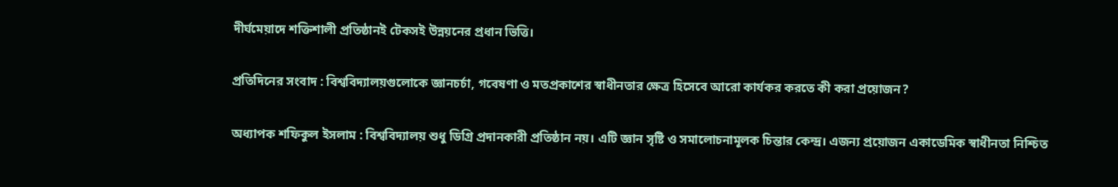দীর্ঘমেয়াদে শক্তিশালী প্রতিষ্ঠানই টেকসই উন্নয়নের প্রধান ভিত্তি।

প্রতিদিনের সংবাদ : বিশ্ববিদ্যালয়গুলোকে জ্ঞানচর্চা, গবেষণা ও মতপ্রকাশের স্বাধীনতার ক্ষেত্র হিসেবে আরো কার্যকর করতে কী করা প্রয়োজন?

অধ্যাপক শফিকুল ইসলাম : বিশ্ববিদ্যালয় শুধু ডিগ্রি প্রদানকারী প্রতিষ্ঠান নয়। এটি জ্ঞান সৃষ্টি ও সমালোচনামূলক চিন্তার কেন্দ্র। এজন্য প্রয়োজন একাডেমিক স্বাধীনতা নিশ্চিত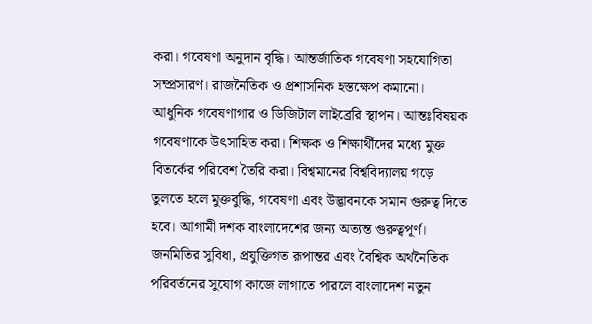করা। গবেষণা অনুদান বৃদ্ধি। আন্তর্জাতিক গবেষণা সহযোগিতা সম্প্রসারণ। রাজনৈতিক ও প্রশাসনিক হস্তক্ষেপ কমানো। আধুনিক গবেষণাগার ও ডিজিটাল লাইব্রেরি স্থাপন। আন্তঃবিষয়ক গবেষণাকে উৎসাহিত করা। শিক্ষক ও শিক্ষার্থীদের মধ্যে মুক্ত বিতর্কের পরিবেশ তৈরি করা। বিশ্বমানের বিশ্ববিদ্যালয় গড়ে তুলতে হলে মুক্তবুদ্ধি, গবেষণা এবং উদ্ভাবনকে সমান গুরুত্ব দিতে হবে। আগামী দশক বাংলাদেশের জন্য অত্যন্ত গুরুত্বপূর্ণ। জনমিতির সুবিধা, প্রযুক্তিগত রূপান্তর এবং বৈশ্বিক অর্থনৈতিক পরিবর্তনের সুযোগ কাজে লাগাতে পারলে বাংলাদেশ নতুন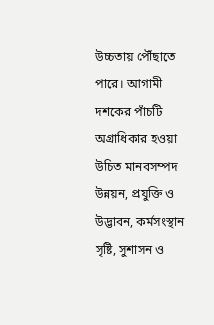উচ্চতায় পৌঁছাতে পারে। আগামী দশকের পাঁচটি অগ্রাধিকার হওয়া উচিত মানবসম্পদ উন্নয়ন, প্রযুক্তি ও উদ্ভাবন, কর্মসংস্থান সৃষ্টি, সুশাসন ও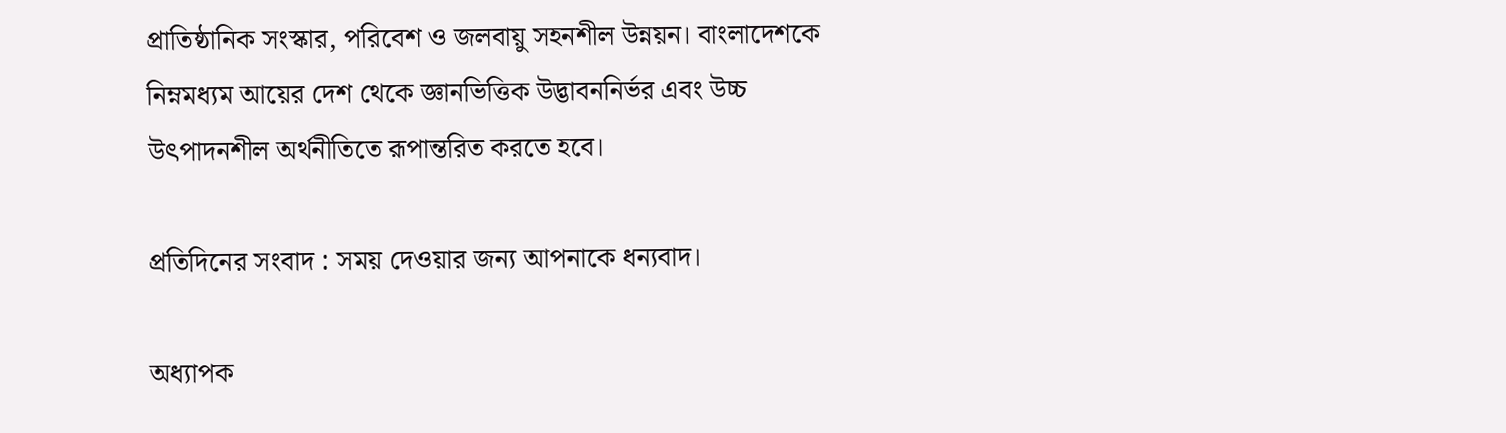প্রাতিষ্ঠানিক সংস্কার, পরিবেশ ও জলবায়ু সহনশীল উন্নয়ন। বাংলাদেশকে নিম্নমধ্যম আয়ের দেশ থেকে জ্ঞানভিত্তিক উদ্ভাবননির্ভর এবং উচ্চ উৎপাদনশীল অর্থনীতিতে রূপান্তরিত করতে হবে।

প্রতিদিনের সংবাদ : সময় দেওয়ার জন্য আপনাকে ধন্যবাদ।

অধ্যাপক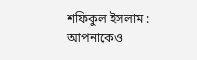শফিকুল ইসলাম : আপনাকেও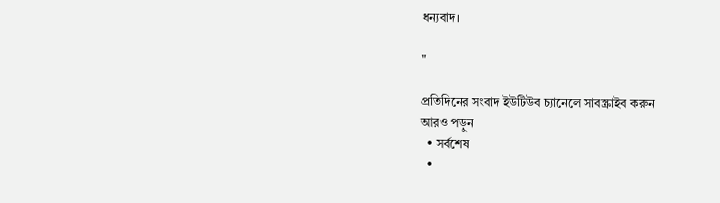ধন্যবাদ।

"

প্রতিদিনের সংবাদ ইউটিউব চ্যানেলে সাবস্ক্রাইব করুন
আরও পড়ুন
  • সর্বশেষ
  •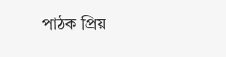পাঠক প্রিয়